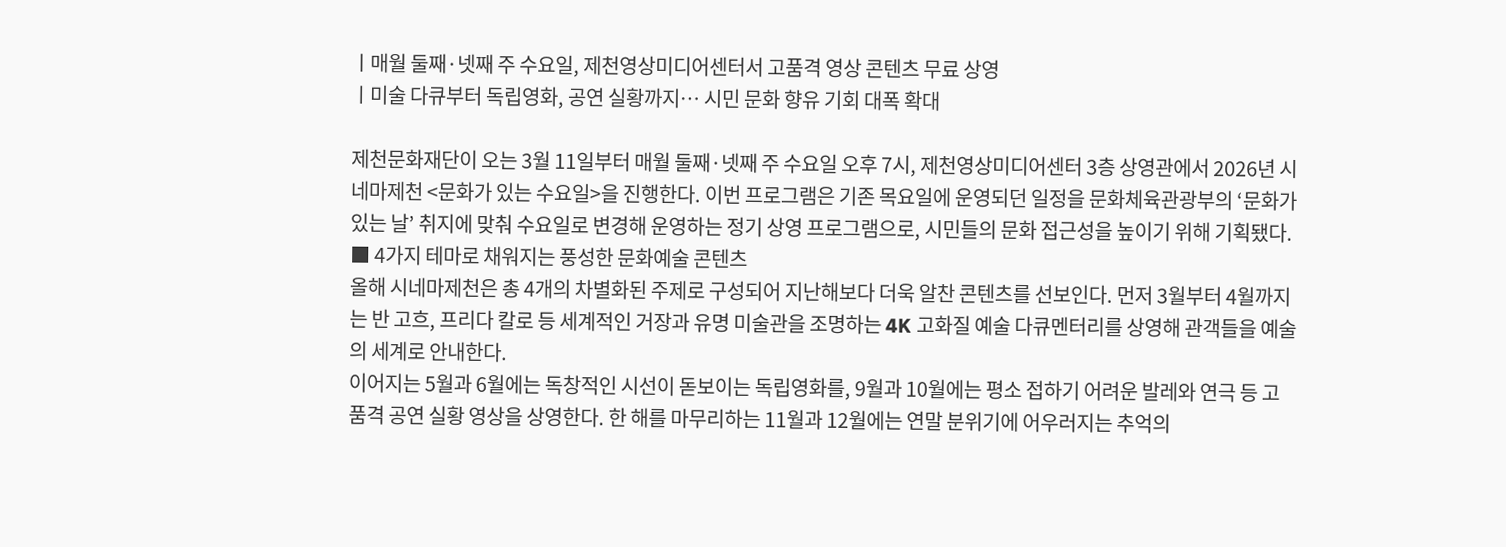ㅣ매월 둘째·넷째 주 수요일, 제천영상미디어센터서 고품격 영상 콘텐츠 무료 상영
ㅣ미술 다큐부터 독립영화, 공연 실황까지… 시민 문화 향유 기회 대폭 확대

제천문화재단이 오는 3월 11일부터 매월 둘째·넷째 주 수요일 오후 7시, 제천영상미디어센터 3층 상영관에서 2026년 시네마제천 <문화가 있는 수요일>을 진행한다. 이번 프로그램은 기존 목요일에 운영되던 일정을 문화체육관광부의 ‘문화가 있는 날’ 취지에 맞춰 수요일로 변경해 운영하는 정기 상영 프로그램으로, 시민들의 문화 접근성을 높이기 위해 기획됐다.
■ 4가지 테마로 채워지는 풍성한 문화예술 콘텐츠
올해 시네마제천은 총 4개의 차별화된 주제로 구성되어 지난해보다 더욱 알찬 콘텐츠를 선보인다. 먼저 3월부터 4월까지는 반 고흐, 프리다 칼로 등 세계적인 거장과 유명 미술관을 조명하는 4K 고화질 예술 다큐멘터리를 상영해 관객들을 예술의 세계로 안내한다.
이어지는 5월과 6월에는 독창적인 시선이 돋보이는 독립영화를, 9월과 10월에는 평소 접하기 어려운 발레와 연극 등 고품격 공연 실황 영상을 상영한다. 한 해를 마무리하는 11월과 12월에는 연말 분위기에 어우러지는 추억의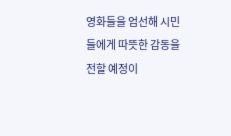영화들을 엄선해 시민들에게 따뜻한 감동을 전할 예정이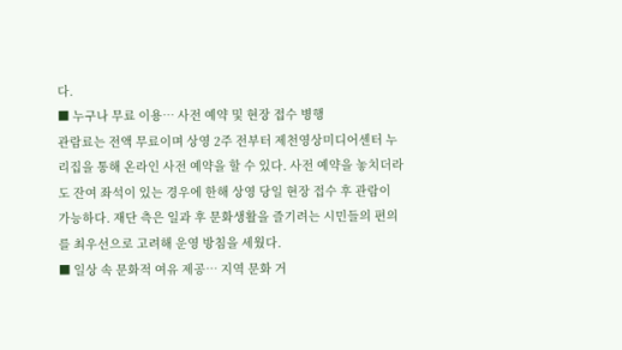다.
■ 누구나 무료 이용… 사전 예약 및 현장 접수 병행
관람료는 전액 무료이며 상영 2주 전부터 제천영상미디어센터 누리집을 통해 온라인 사전 예약을 할 수 있다. 사전 예약을 놓치더라도 잔여 좌석이 있는 경우에 한해 상영 당일 현장 접수 후 관람이 가능하다. 재단 측은 일과 후 문화생활을 즐기려는 시민들의 편의를 최우선으로 고려해 운영 방침을 세웠다.
■ 일상 속 문화적 여유 제공… 지역 문화 거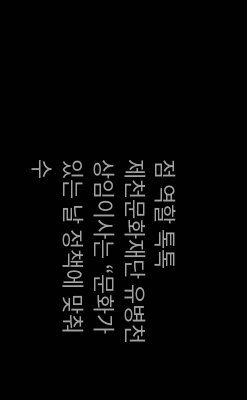점 역할 톡톡
제천문화재단 유병천 상임이사는 “문화가 있는 날 정책에 맞춰 수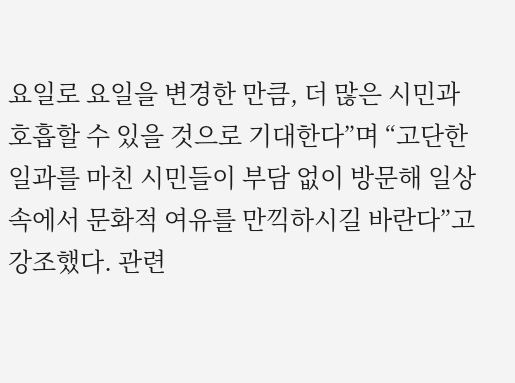요일로 요일을 변경한 만큼, 더 많은 시민과 호흡할 수 있을 것으로 기대한다”며 “고단한 일과를 마친 시민들이 부담 없이 방문해 일상 속에서 문화적 여유를 만끽하시길 바란다”고 강조했다. 관련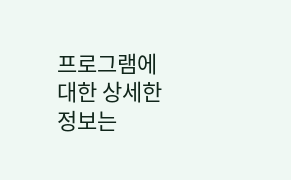프로그램에 대한 상세한 정보는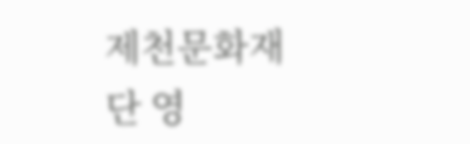제천문화재단 영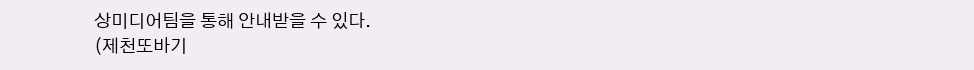상미디어팀을 통해 안내받을 수 있다.
(제천또바기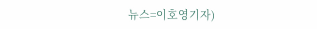뉴스=이호영기자)